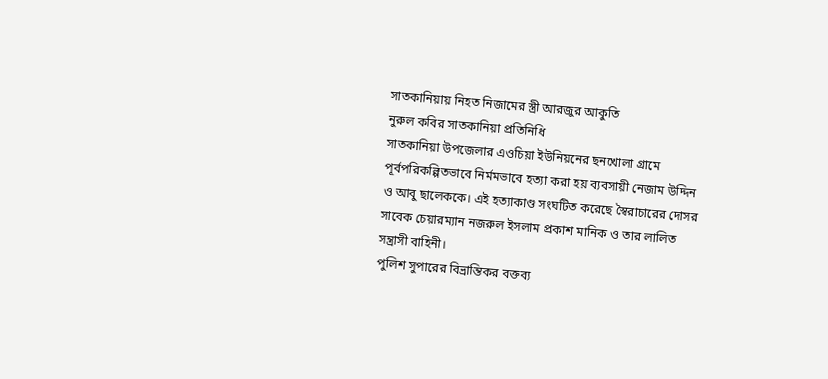সাতকানিয়ায় নিহত নিজামের স্ত্রী আরজুর আকুতি
নুরুল কবির সাতকানিয়া প্রতিনিধি
সাতকানিয়া উপজেলার এওচিয়া ইউনিয়নের ছনখোলা গ্রামে পূর্বপরিকল্পিতভাবে নির্মমভাবে হত্যা করা হয় ব্যবসায়ী নেজাম উদ্দিন ও আবু ছালেককে। এই হত্যাকাণ্ড সংঘটিত করেছে স্বৈরাচারের দোসর সাবেক চেয়ারম্যান নজরুল ইসলাম প্রকাশ মানিক ও তার লালিত সন্ত্রাসী বাহিনী।
পুলিশ সুপারের বিভ্রান্তিকর বক্তব্য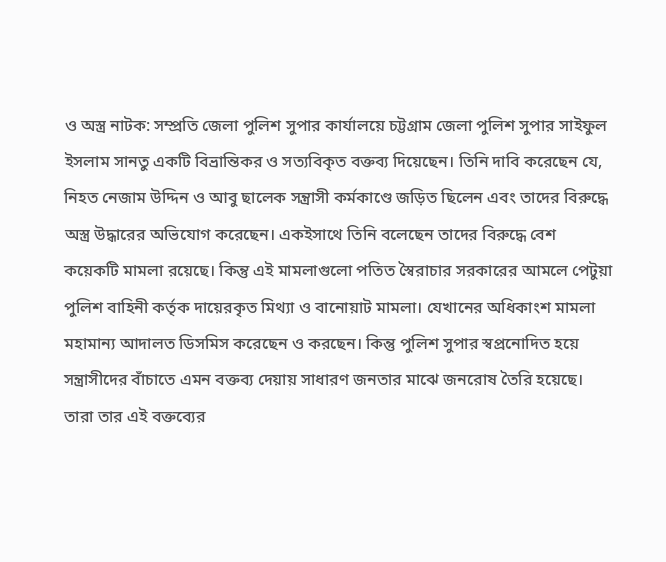ও অস্ত্র নাটক: সম্প্রতি জেলা পুলিশ সুপার কার্যালয়ে চট্টগ্রাম জেলা পুলিশ সুপার সাইফুল ইসলাম সানতু একটি বিভ্রান্তিকর ও সত্যবিকৃত বক্তব্য দিয়েছেন। তিনি দাবি করেছেন যে, নিহত নেজাম উদ্দিন ও আবু ছালেক সন্ত্রাসী কর্মকাণ্ডে জড়িত ছিলেন এবং তাদের বিরুদ্ধে অস্ত্র উদ্ধারের অভিযোগ করেছেন। একইসাথে তিনি বলেছেন তাদের বিরুদ্ধে বেশ কয়েকটি মামলা রয়েছে। কিন্তু এই মামলাগুলো পতিত স্বৈরাচার সরকারের আমলে পেটুয়া পুলিশ বাহিনী কর্তৃক দায়েরকৃত মিথ্যা ও বানোয়াট মামলা। যেখানের অধিকাংশ মামলা মহামান্য আদালত ডিসমিস করেছেন ও করছেন। কিন্তু পুলিশ সুপার স্বপ্রনোদিত হয়ে সন্ত্রাসীদের বাঁচাতে এমন বক্তব্য দেয়ায় সাধারণ জনতার মাঝে জনরোষ তৈরি হয়েছে। তারা তার এই বক্তব্যের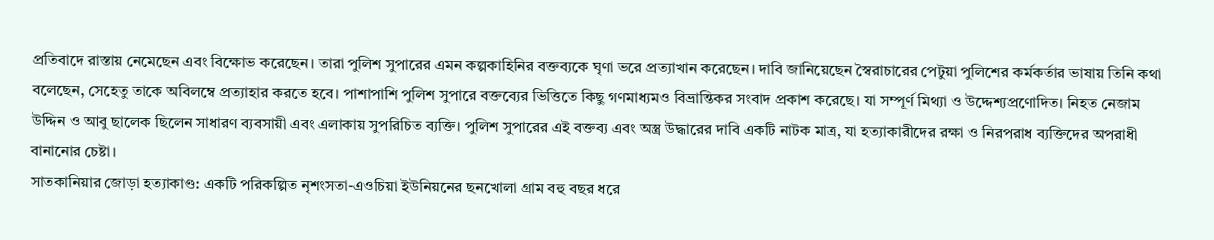প্রতিবাদে রাস্তায় নেমেছেন এবং বিক্ষোভ করেছেন। তারা পুলিশ সুপারের এমন কল্পকাহিনির বক্তব্যকে ঘৃণা ভরে প্রত্যাখান করেছেন। দাবি জানিয়েছেন স্বৈরাচারের পেটুয়া পুলিশের কর্মকর্তার ভাষায় তিনি কথা বলেছেন, সেহেতু তাকে অবিলম্বে প্রত্যাহার করতে হবে। পাশাপাশি পুলিশ সুপারে বক্তব্যের ভিত্তিতে কিছু গণমাধ্যমও বিভ্রান্তিকর সংবাদ প্রকাশ করেছে। যা সম্পূর্ণ মিথ্যা ও উদ্দেশ্যপ্রণোদিত। নিহত নেজাম উদ্দিন ও আবু ছালেক ছিলেন সাধারণ ব্যবসায়ী এবং এলাকায় সুপরিচিত ব্যক্তি। পুলিশ সুপারের এই বক্তব্য এবং অস্ত্র উদ্ধারের দাবি একটি নাটক মাত্র, যা হত্যাকারীদের রক্ষা ও নিরপরাধ ব্যক্তিদের অপরাধী বানানোর চেষ্টা।
সাতকানিয়ার জোড়া হত্যাকাণ্ড: একটি পরিকল্পিত নৃশংসতা-এওচিয়া ইউনিয়নের ছনখোলা গ্রাম বহু বছর ধরে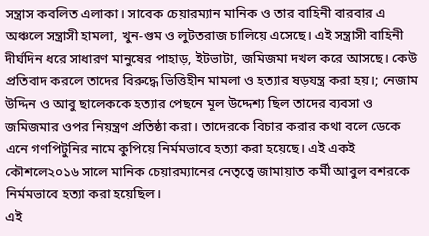সন্ত্রাস কবলিত এলাকা। সাবেক চেয়ারম্যান মানিক ও তার বাহিনী বারবার এ অঞ্চলে সন্ত্রাসী হামলা, খুন-গুম ও লুটতরাজ চালিয়ে এসেছে। এই সন্ত্রাসী বাহিনী দীর্ঘদিন ধরে সাধারণ মানুষের পাহাড়, ইটভাটা, জমিজমা দখল করে আসছে। কেউ প্রতিবাদ করলে তাদের বিরুদ্ধে ভিত্তিহীন মামলা ও হত্যার ষড়যন্ত্র করা হয়।; নেজাম উদ্দিন ও আবু ছালেককে হত্যার পেছনে মূল উদ্দেশ্য ছিল তাদের ব্যবসা ও জমিজমার ওপর নিয়ন্ত্রণ প্রতিষ্ঠা করা। তাদেরকে বিচার করার কথা বলে ডেকে এনে গণপিটুনির নামে কুপিয়ে নির্মমভাবে হত্যা করা হয়েছে। এই একই কৌশলে২০১৬ সালে মানিক চেয়ারম্যানের নেতৃত্বে জামায়াত কর্মী আবুল বশরকে নির্মমভাবে হত্যা করা হয়েছিল।
এই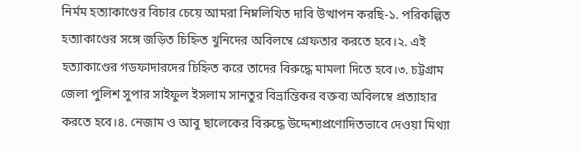নির্মম হত্যাকাণ্ডের বিচার চেয়ে আমরা নিম্নলিখিত দাবি উত্থাপন করছি-১. পরিকল্পিত হত্যাকাণ্ডের সঙ্গে জড়িত চিহ্নিত খুনিদের অবিলম্বে গ্রেফতার করতে হবে।২. এই হত্যাকাণ্ডের গডফাদারদের চিহ্নিত করে তাদের বিরুদ্ধে মামলা দিতে হবে।৩. চট্টগ্রাম জেলা পুলিশ সুপার সাইফুল ইসলাম সানতুর বিভ্রান্তিকর বক্তব্য অবিলম্বে প্রত্যাহার করতে হবে।৪. নেজাম ও আবু ছালেকের বিরুদ্ধে উদ্দেশ্যপ্রণোদিতভাবে দেওয়া মিথ্যা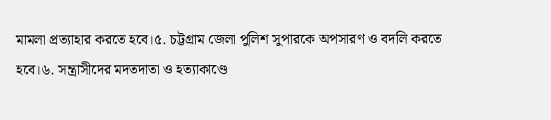মামলা প্রত্যাহার করতে হবে।৫. চট্টগ্রাম জেলা পুলিশ সুপারকে অপসারণ ও বদলি করতে হবে।৬. সন্ত্রাসীদের মদতদাতা ও হত্যাকাণ্ডে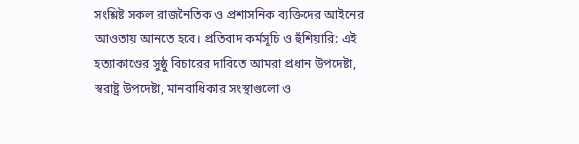সংশ্লিষ্ট সকল রাজনৈতিক ও প্রশাসনিক ব্যক্তিদের আইনের আওতায় আনতে হবে। প্রতিবাদ কর্মসূচি ও হুঁশিয়ারি: এই হত্যাকাণ্ডের সুষ্ঠু বিচারের দাবিতে আমরা প্রধান উপদেষ্টা, স্বরাষ্ট্র উপদেষ্টা, মানবাধিকার সংস্থাগুলো ও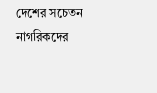দেশের সচেতন নাগরিকদের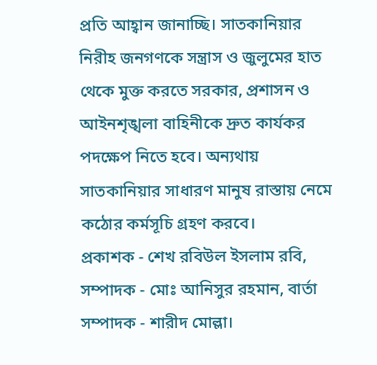প্রতি আহ্বান জানাচ্ছি। সাতকানিয়ার নিরীহ জনগণকে সন্ত্রাস ও জুলুমের হাত থেকে মুক্ত করতে সরকার, প্রশাসন ও আইনশৃঙ্খলা বাহিনীকে দ্রুত কার্যকর পদক্ষেপ নিতে হবে। অন্যথায় সাতকানিয়ার সাধারণ মানুষ রাস্তায় নেমে কঠোর কর্মসূচি গ্রহণ করবে।
প্রকাশক - শেখ রবিউল ইসলাম রবি, সম্পাদক - মোঃ আনিসুর রহমান, বার্তা সম্পাদক - শারীদ মোল্লা।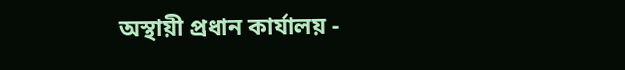অস্থায়ী প্রধান কার্যালয় -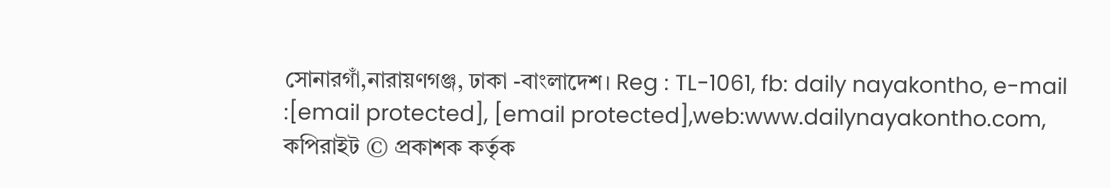সোনারগাঁ,নারায়ণগঞ্জ, ঢাকা -বাংলাদেশ। Reg : TL-1061, fb: daily nayakontho, e-mail :[email protected], [email protected],web:www.dailynayakontho.com,
কপিরাইট © প্রকাশক কর্তৃক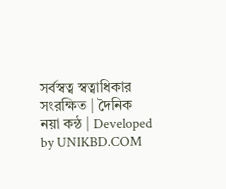সর্বস্বত্ব স্বত্বাধিকার সংরক্ষিত | দৈনিক নয়া কন্ঠ | Developed by UNIKBD.COM